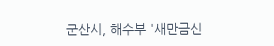군산시, 해수부 '새만금신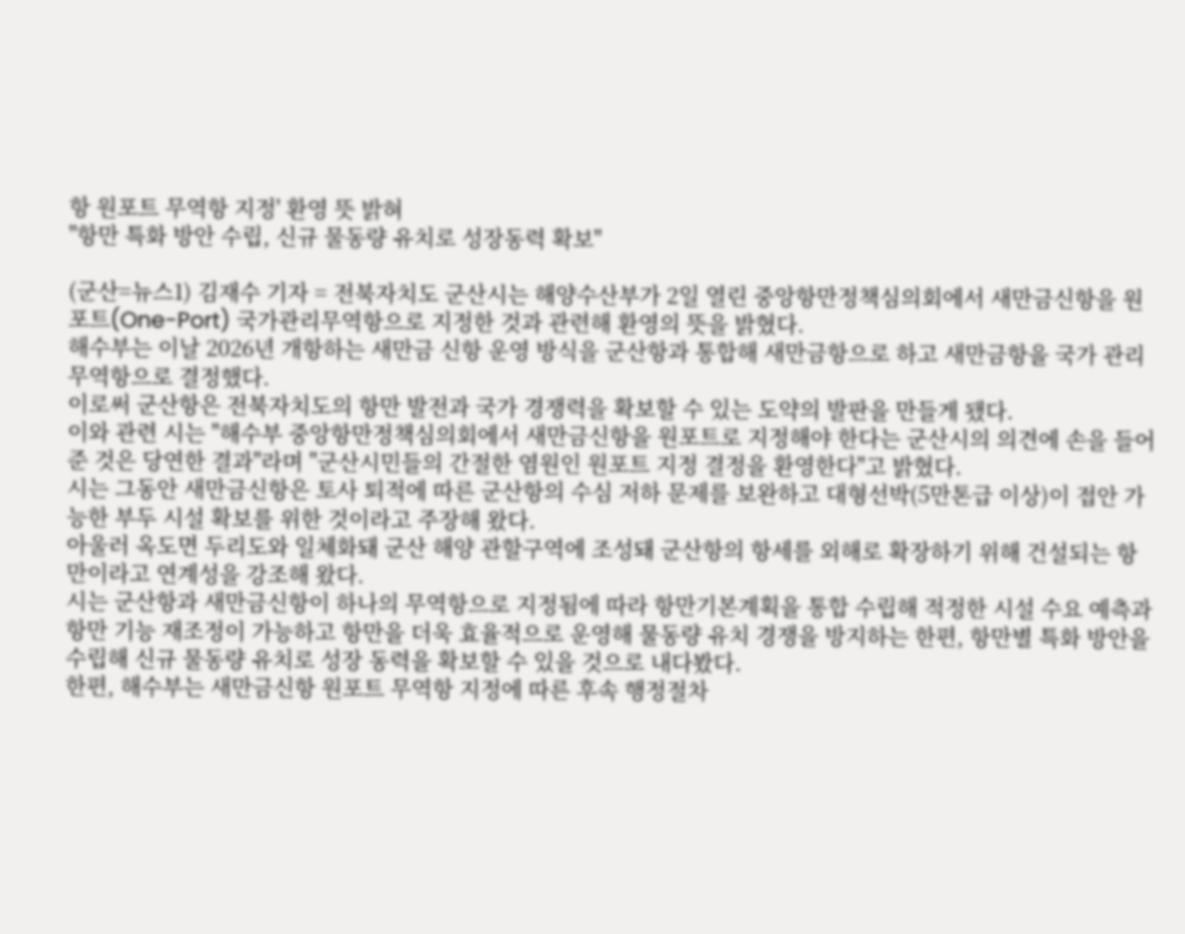항 원포트 무역항 지정' 환영 뜻 밝혀
"항만 특화 방안 수립, 신규 물동량 유치로 성장동력 확보"

(군산=뉴스1) 김재수 기자 = 전북자치도 군산시는 해양수산부가 2일 열린 중앙항만정책심의회에서 새만금신항을 원포트(One-Port) 국가관리무역항으로 지정한 것과 관련해 환영의 뜻을 밝혔다.
해수부는 이날 2026년 개항하는 새만금 신항 운영 방식을 군산항과 통합해 새만금항으로 하고 새만금항을 국가 관리 무역항으로 결정했다.
이로써 군산항은 전북자치도의 항만 발전과 국가 경쟁력을 확보할 수 있는 도약의 발판을 만들게 됐다.
이와 관련 시는 "해수부 중앙항만정책심의회에서 새만금신항을 원포트로 지정해야 한다는 군산시의 의견에 손을 들어준 것은 당연한 결과"라며 "군산시민들의 간절한 염원인 원포트 지정 결정을 환영한다"고 밝혔다.
시는 그동안 새만금신항은 토사 퇴적에 따른 군산항의 수심 저하 문제를 보완하고 대형선박(5만톤급 이상)이 접안 가능한 부두 시설 확보를 위한 것이라고 주장해 왔다.
아울러 옥도면 두리도와 일체화돼 군산 해양 관할구역에 조성돼 군산항의 항세를 외해로 확장하기 위해 건설되는 항만이라고 연계성을 강조해 왔다.
시는 군산항과 새만금신항이 하나의 무역항으로 지정됨에 따라 항만기본계획을 통합 수립해 적정한 시설 수요 예측과 항만 기능 재조정이 가능하고 항만을 더욱 효율적으로 운영해 물동량 유치 경쟁을 방지하는 한편, 항만별 특화 방안을 수립해 신규 물동량 유치로 성장 동력을 확보할 수 있을 것으로 내다봤다.
한편, 해수부는 새만금신항 원포트 무역항 지정에 따른 후속 행정절차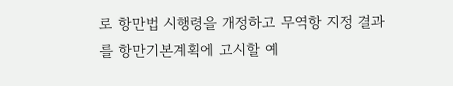로 항만법 시행령을 개정하고 무역항 지정 결과를 항만기본계획에 고시할 예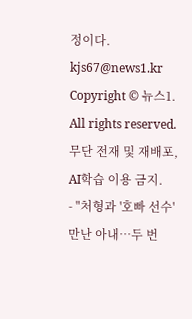정이다.
kjs67@news1.kr
Copyright © 뉴스1. All rights reserved. 무단 전재 및 재배포, AI학습 이용 금지.
- "처형과 '호빠 선수' 만난 아내…두 번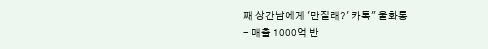째 상간남에게 '만질래?' 카톡" 울화통
- 매출 1000억 반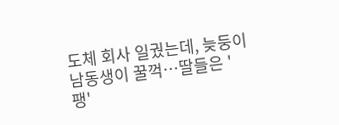도체 회사 일궜는데, 늦둥이 남동생이 꿀꺽…딸들은 '팽'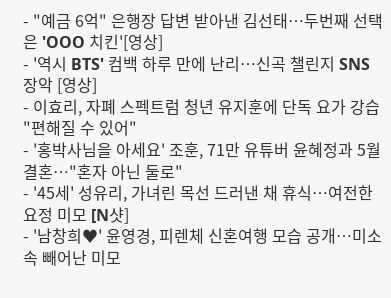- "예금 6억" 은행장 답변 받아낸 김선태…두번째 선택은 'OOO 치킨'[영상]
- '역시 BTS' 컴백 하루 만에 난리…신곡 챌린지 SNS 장악 [영상]
- 이효리, 자폐 스펙트럼 청년 유지훈에 단독 요가 강습 "편해질 수 있어"
- '홍박사님을 아세요' 조훈, 71만 유튜버 윤혜정과 5월 결혼…"혼자 아닌 둘로"
- '45세' 성유리, 가녀린 목선 드러낸 채 휴식…여전한 요정 미모 [N샷]
- '남창희♥' 윤영경, 피렌체 신혼여행 모습 공개…미소 속 빼어난 미모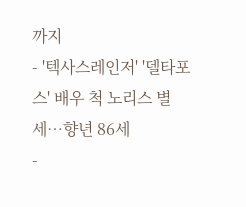까지
- '텍사스레인저' '델타포스' 배우 척 노리스 별세…향년 86세
-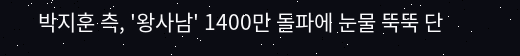박지훈 측, '왕사남' 1400만 돌파에 눈물 뚝뚝 단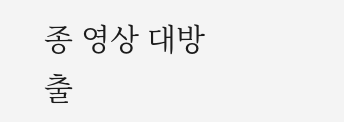종 영상 대방출